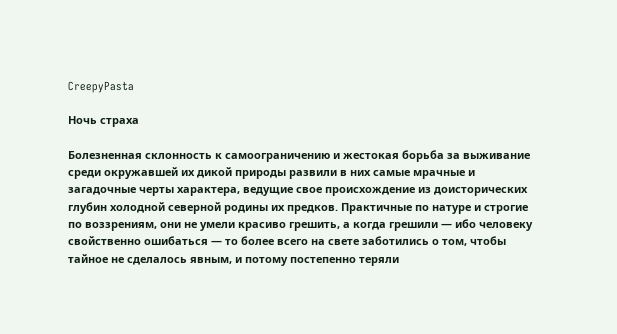CreepyPasta

Ночь страха

Болезненная склонность к самоограничению и жестокая борьба за выживание среди окружавшей их дикой природы развили в них самые мрачные и загадочные черты характера, ведущие свое происхождение из доисторических глубин холодной северной родины их предков. Практичные по натуре и строгие по воззрениям, они не умели красиво грешить, а когда грешили — ибо человеку свойственно ошибаться — то более всего на свете заботились о том, чтобы тайное не сделалось явным, и потому постепенно теряли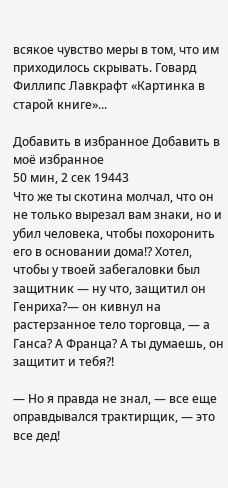всякое чувство меры в том, что им приходилось скрывать. Говард Филлипс Лавкрафт «Картинка в старой книге»...

Добавить в избранное Добавить в моё избранное
50 мин, 2 сек 19443
Что же ты скотина молчал, что он не только вырезал вам знаки, но и убил человека, чтобы похоронить его в основании дома!? Хотел, чтобы у твоей забегаловки был защитник — ну что, защитил он Генриха?— он кивнул на растерзанное тело торговца, — а Ганса? А Франца? А ты думаешь, он защитит и тебя?!

— Но я правда не знал, — все еще оправдывался трактирщик, — это все дед!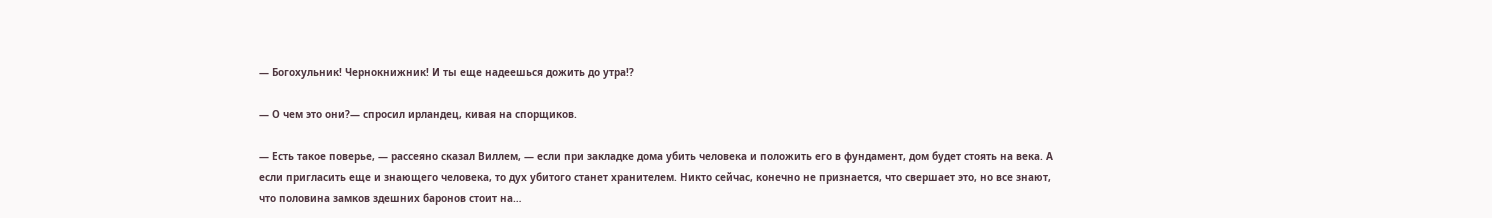— Богохульник! Чернокнижник! И ты еще надеешься дожить до утра!?

— О чем это они?— спросил ирландец, кивая на спорщиков.

— Есть такое поверье, — рассеяно сказал Виллем, — если при закладке дома убить человека и положить его в фундамент, дом будет стоять на века. А если пригласить еще и знающего человека, то дух убитого станет хранителем. Никто сейчас, конечно не признается, что свершает это, но все знают, что половина замков здешних баронов стоит на…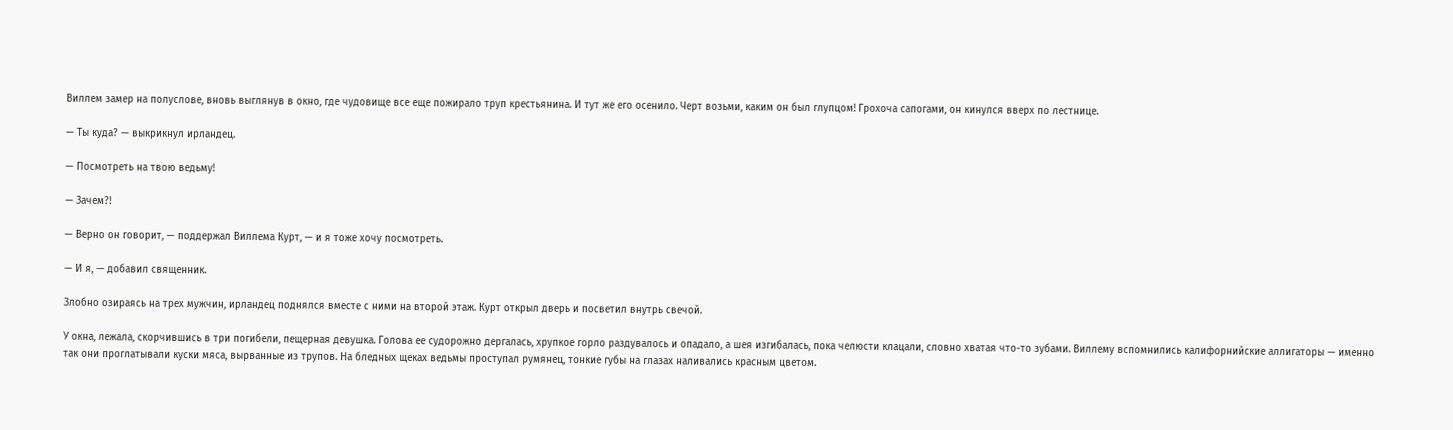Виллем замер на полуслове, вновь выглянув в окно, где чудовище все еще пожирало труп крестьянина. И тут же его осенило. Черт возьми, каким он был глупцом! Грохоча сапогами, он кинулся вверх по лестнице.

— Ты куда? — выкрикнул ирландец.

— Посмотреть на твою ведьму!

— Зачем?!

— Верно он говорит, — поддержал Виллема Курт, — и я тоже хочу посмотреть.

— И я, — добавил священник.

Злобно озираясь на трех мужчин, ирландец поднялся вместе с ними на второй этаж. Курт открыл дверь и посветил внутрь свечой.

У окна, лежала, скорчившись в три погибели, пещерная девушка. Голова ее судорожно дергалась, хрупкое горло раздувалось и опадало, а шея изгибалась, пока челюсти клацали, словно хватая что-то зубами. Виллему вспомнились калифорнийские аллигаторы — именно так они проглатывали куски мяса, вырванные из трупов. На бледных щеках ведьмы проступал румянец, тонкие губы на глазах наливались красным цветом.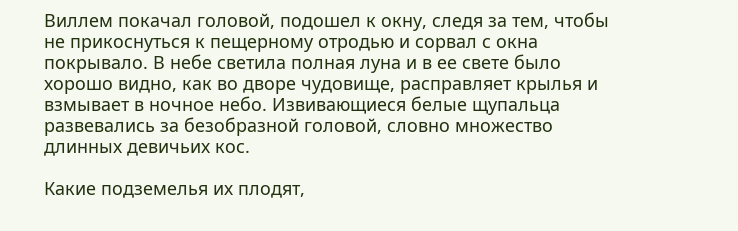Виллем покачал головой, подошел к окну, следя за тем, чтобы не прикоснуться к пещерному отродью и сорвал с окна покрывало. В небе светила полная луна и в ее свете было хорошо видно, как во дворе чудовище, расправляет крылья и взмывает в ночное небо. Извивающиеся белые щупальца развевались за безобразной головой, словно множество длинных девичьих кос.

Какие подземелья их плодят,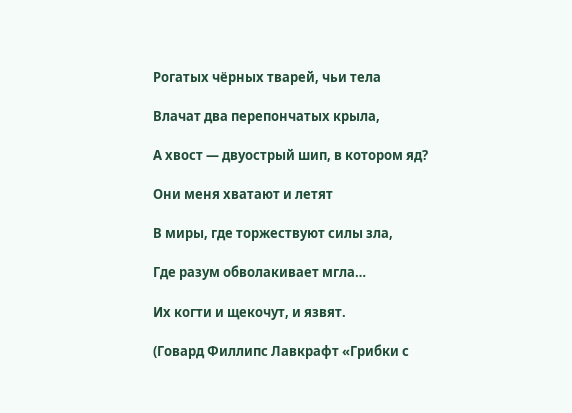Рогатых чёрных тварей, чьи тела

Влачат два перепончатых крыла,

А хвост — двуострый шип, в котором яд?

Они меня хватают и летят

В миры, где торжествуют силы зла,

Где разум обволакивает мгла…

Их когти и щекочут, и язвят.

(Говард Филлипс Лавкрафт «Грибки с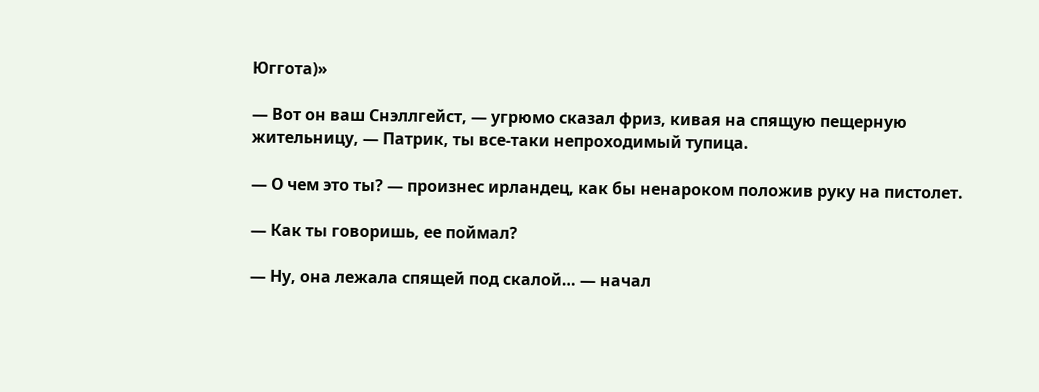Юггота)»

— Вот он ваш Снэллгейст, — угрюмо сказал фриз, кивая на спящую пещерную жительницу, — Патрик, ты все-таки непроходимый тупица.

— О чем это ты? — произнес ирландец, как бы ненароком положив руку на пистолет.

— Как ты говоришь, ее поймал?

— Ну, она лежала спящей под скалой… — начал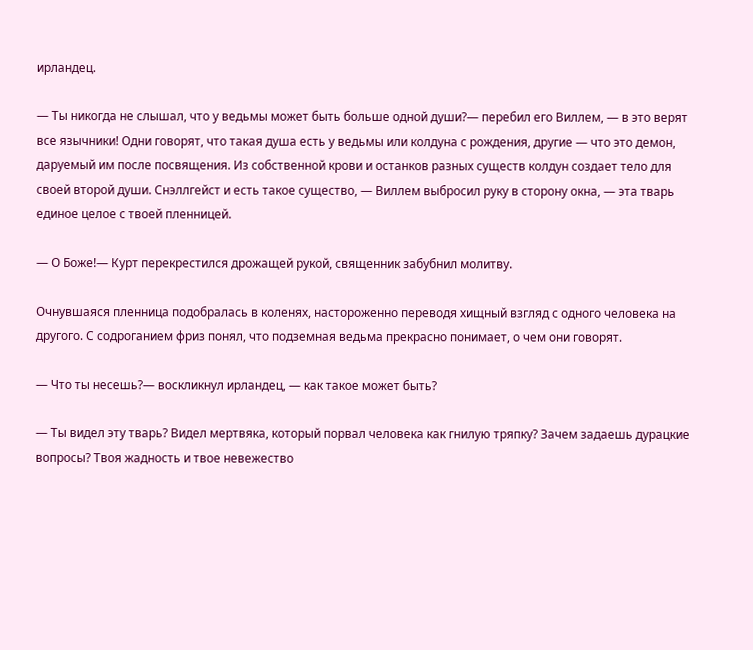ирландец.

— Ты никогда не слышал, что у ведьмы может быть больше одной души?— перебил его Виллем, — в это верят все язычники! Одни говорят, что такая душа есть у ведьмы или колдуна с рождения, другие — что это демон, даруемый им после посвящения. Из собственной крови и останков разных существ колдун создает тело для своей второй души. Снэллгейст и есть такое существо, — Виллем выбросил руку в сторону окна, — эта тварь единое целое с твоей пленницей.

— О Боже!— Курт перекрестился дрожащей рукой, священник забубнил молитву.

Очнувшаяся пленница подобралась в коленях, настороженно переводя хищный взгляд с одного человека на другого. С содроганием фриз понял, что подземная ведьма прекрасно понимает, о чем они говорят.

— Что ты несешь?— воскликнул ирландец, — как такое может быть?

— Ты видел эту тварь? Видел мертвяка, который порвал человека как гнилую тряпку? Зачем задаешь дурацкие вопросы? Твоя жадность и твое невежество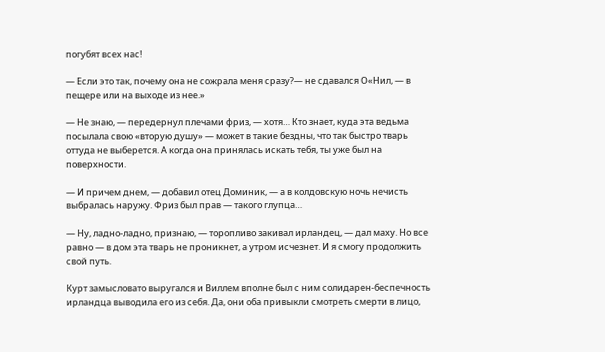погубят всех нас!

— Если это так, почему она не сожрала меня сразу?— не сдавался О«Нил, — в пещере или на выходе из нее.»

— Не знаю, — передернул плечами фриз, — хотя… Кто знает, куда эта ведьма посылала свою «вторую душу» — может в такие бездны, что так быстро тварь оттуда не выберется. А когда она принялась искать тебя, ты уже был на поверхности.

— И причем днем, — добавил отец Доминик, — а в колдовскую ночь нечисть выбралась наружу. Фриз был прав — такого глупца…

— Ну, ладно-ладно, признаю, — торопливо закивал ирландец, — дал маху. Но все равно — в дом эта тварь не проникнет, а утром исчезнет. И я смогу продолжить свой путь.

Курт замысловато выругался и Виллем вполне был с ним солидарен-беспечность ирландца выводила его из себя. Да, они оба привыкли смотреть смерти в лицо,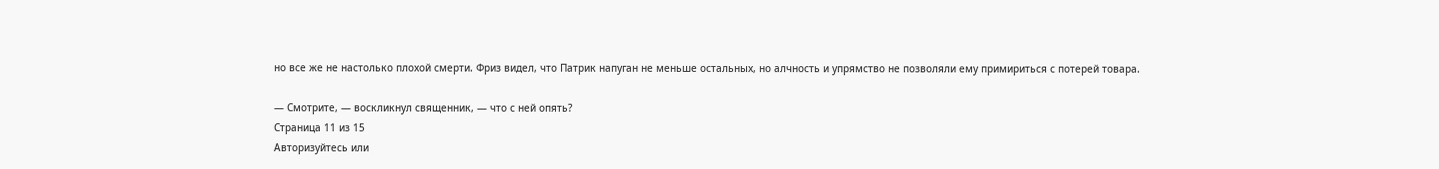но все же не настолько плохой смерти. Фриз видел, что Патрик напуган не меньше остальных, но алчность и упрямство не позволяли ему примириться с потерей товара.

— Смотрите, — воскликнул священник, — что с ней опять?
Страница 11 из 15
Авторизуйтесь или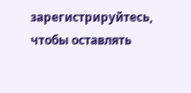зарегистрируйтесь, чтобы оставлять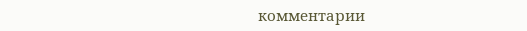комментарии